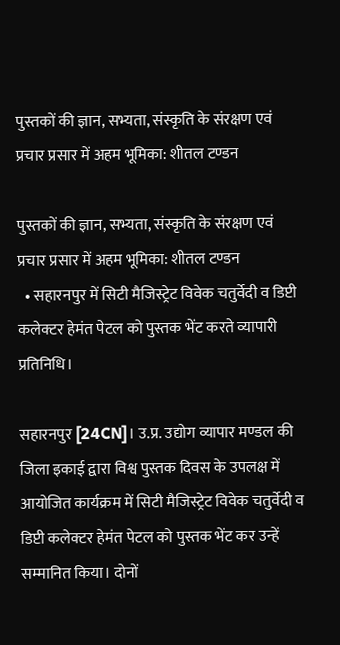पुस्तकों की ज्ञान, सभ्यता, संस्कृति के संरक्षण एवं प्रचार प्रसार में अहम भूमिका: शीतल टण्डन

पुस्तकों की ज्ञान, सभ्यता, संस्कृति के संरक्षण एवं प्रचार प्रसार में अहम भूमिका: शीतल टण्डन
  • सहारनपुर में सिटी मैजिस्ट्रेट विवेक चतुर्वेदी व डिप्टी कलेक्टर हेमंत पेटल को पुस्तक भेंट करते व्यापारी प्रतिनिधि।

सहारनपुर [24CN]। उ.प्र. उद्योग व्यापार मण्डल की जिला इकाई द्वारा विश्व पुस्तक दिवस के उपलक्ष में आयोजित कार्यक्रम में सिटी मैजिस्ट्रेट विवेक चतुर्वेदी व डिप्टी कलेक्टर हेमंत पेटल को पुस्तक भेंट कर उन्हें सम्मानित किया। दोनों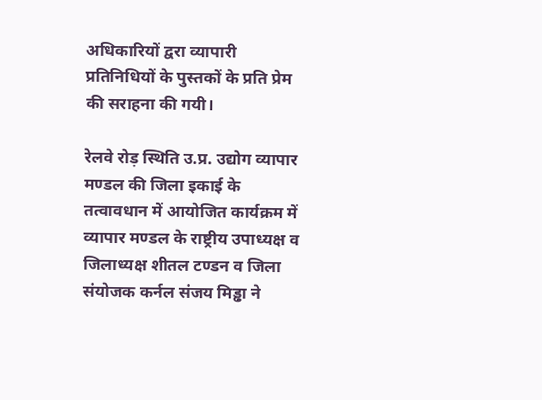अधिकारियों द्वरा व्यापारी प्रतिनिधियों के पुस्तकों के प्रति प्रेम की सराहना की गयी।

रेलवे रोड़ स्थिति उ.प्र. उद्योग व्यापार मण्डल की जिला इकाई के तत्वावधान में आयोजित कार्यक्रम में व्यापार मण्डल के राष्ट्रीय उपाध्यक्ष व जिलाध्यक्ष शीतल टण्डन व जिला संयोजक कर्नल संजय मिड्ढा ने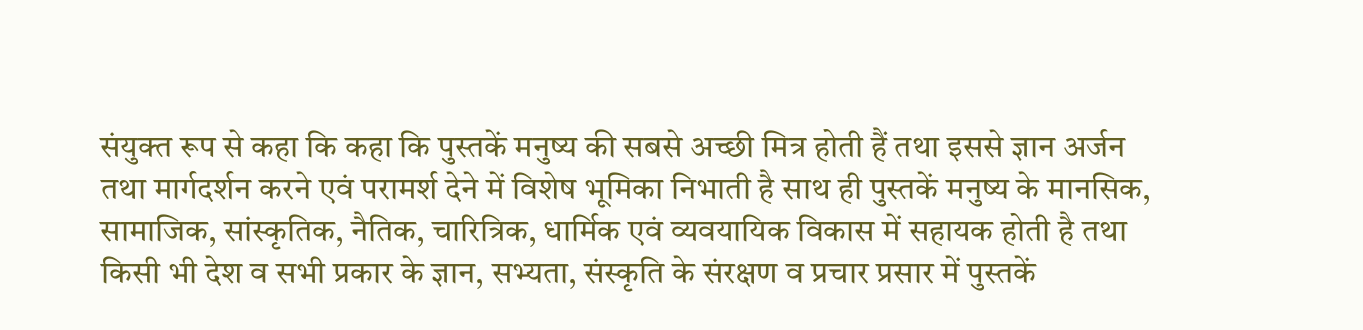संयुक्त रूप से कहा कि कहा कि पुस्तकें मनुष्य की सबसे अच्छी मित्र होती हैं तथा इससे ज्ञान अर्जन तथा मार्गदर्शन करने एवं परामर्श देने में विशेष भूमिका निभाती है साथ ही पुस्तकें मनुष्य के मानसिक, सामाजिक, सांस्कृतिक, नैतिक, चारित्रिक, धार्मिक एवं व्यवयायिक विकास में सहायक होती है तथा किसी भी देश व सभी प्रकार के ज्ञान, सभ्यता, संस्कृति के संरक्षण व प्रचार प्रसार में पुस्तकें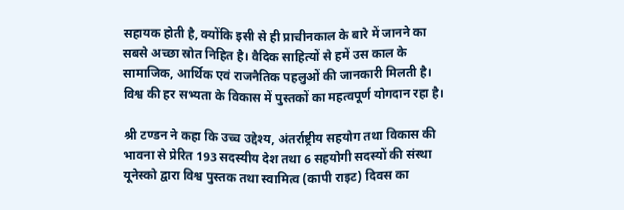सहायक होती है, क्योंकि इसी से ही प्राचीनकाल के बारे में जानने का सबसे अच्छा स्रोत निहित है। वैदिक साहित्यों से हमें उस काल के सामाजिक, आर्थिक एवं राजनैतिक पहलुओं की जानकारी मिलती है। विश्व की हर सभ्यता के विकास में पुस्तकों का महत्वपूर्ण योगदान रहा है।

श्री टण्डन ने कहा कि उच्च उद्देश्य, अंतर्राष्ट्रीय सहयोग तथा विकास की भावना से प्रेरित 193 सदस्यीय देश तथा 6 सहयोगी सदस्यों की संस्था यूनेस्को द्वारा विश्व पुस्तक तथा स्वामित्व (कापी राइट) दिवस का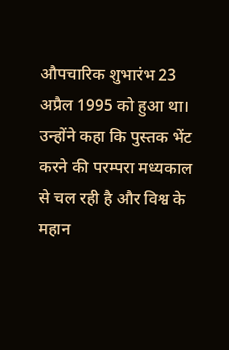औपचारिक शुभारंभ 23 अप्रैल 1995 को हुआ था। उन्होंने कहा कि पुस्तक भेंट करने की परम्परा मध्यकाल से चल रही है और विश्व के महान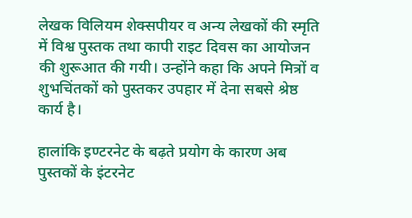लेखक विलियम शेक्सपीयर व अन्य लेखकों की स्मृति में विश्व पुस्तक तथा कापी राइट दिवस का आयोजन की शुरूआत की गयी। उन्होंने कहा कि अपने मित्रों व शुभचिंतकों को पुस्तकर उपहार में देना सबसे श्रेष्ठ कार्य है।

हालांकि इण्टरनेट के बढ़ते प्रयोग के कारण अब पुस्तकों के इंटरनेट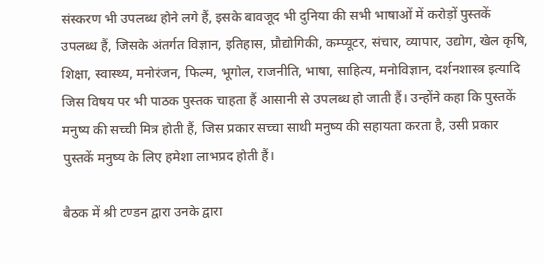संस्करण भी उपलब्ध होने लगे हैं, इसके बावजूद भी दुनिया की सभी भाषाओं में करोड़ों पुस्तकें उपलब्ध हैं, जिसके अंतर्गत विज्ञान, इतिहास, प्रौद्योगिकी, कम्प्यूटर, संचार, व्यापार, उद्योग, खेल कृषि, शिक्षा, स्वास्थ्य, मनोरंजन, फिल्म, भूगोल, राजनीति, भाषा, साहित्य, मनोविज्ञान, दर्शनशास्त्र इत्यादि जिस विषय पर भी पाठक पुस्तक चाहता हैं आसानी से उपलब्ध हो जाती हैं। उन्होंने कहा कि पुस्तकें मनुष्य की सच्ची मित्र होती हैं, जिस प्रकार सच्चा साथी मनुष्य की सहायता करता है, उसी प्रकार पुस्तकें मनुष्य के लिए हमेशा लाभप्रद होती हैं।

बैठक में श्री टण्डन द्वारा उनके द्वारा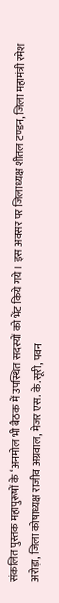संकलित पुस्तक महापुरूषों के ‘अनमोल भी बैठक में उपस्थित सदस्यों को भेंट किये गये। इस अवसर पर जिलाध्यक्ष शीतल टण्डन, जिला महामंत्री रमेश अरोड़ा, जिला कोषाध्यक्ष राजीव अग्रवाल, मेजर एस. के.सूरी, पवन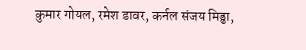कुमार गोयल, रमेश डावर, कर्नल संजय मिड्ढा,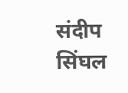संदीप सिंघल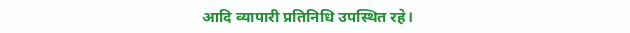आदि व्यापारी प्रतिनिधि उपस्थित रहे।